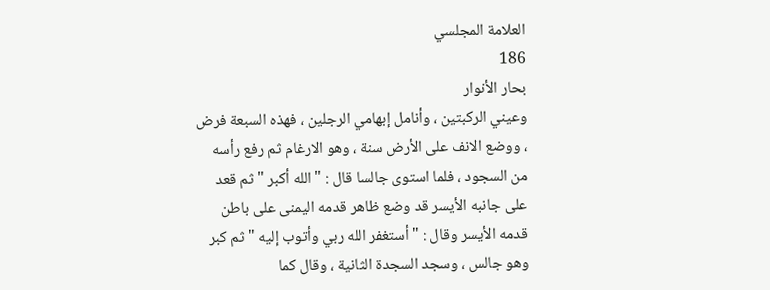العلامة المجلسي
186
بحار الأنوار
وعيني الركبتين ، وأنامل إبهامي الرجلين ، فهذه السبعة فرض ، ووضع الانف على الأرض سنة ، وهو الارغام ثم رفع رأسه من السجود ، فلما استوى جالسا قال : " الله أكبر " ثم قعد على جانبه الأيسر قد وضع ظاهر قدمه اليمنى على باطن قدمه الأيسر وقال : " أستغفر الله ربي وأتوب إليه " ثم كبر وهو جالس ، وسجد السجدة الثانية ، وقال كما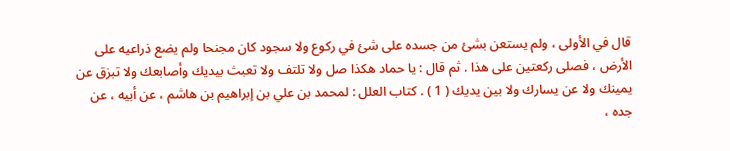قال في الأولى ، ولم يستعن بشئ من جسده على شئ في ركوع ولا سجود كان مجنحا ولم يضع ذراعيه على الأرض ، فصلى ركعتين على هذا . ثم قال : يا حماد هكذا صل ولا تلتف ولا تعبث بيديك وأصابعك ولا تبزق عن يمينك ولا عن يسارك ولا بين يديك ( 1 ) . كتاب العلل : لمحمد بن علي بن إبراهيم بن هاشم ، عن أبيه ، عن جده ،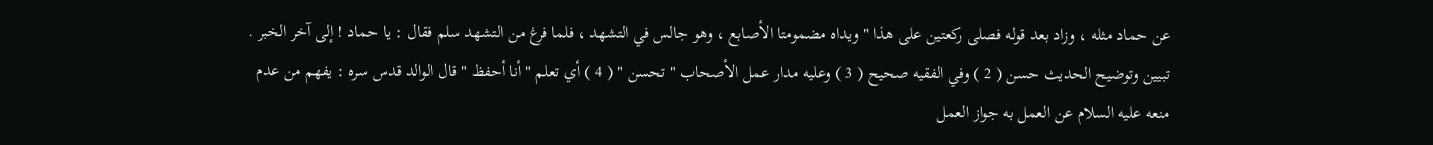عن حماد مثله ، وزاد بعد قوله فصلى ركعتين على هذا " ويداه مضمومتا الأصابع ، وهو جالس في التشهد ، فلما فرغ من التشهد سلم فقال : يا حماد ! إلى آخر الخبر . تبيين وتوضيح الحديث حسن ( 2 ) وفي الفقيه صحيح ( 3 ) وعليه مدار عمل الأصحاب " تحسن " ( 4 ) أي تعلم " أنا أحفظ " قال الوالد قدس سره : يفهم من عدم منعه عليه السلام عن العمل به جواز العمل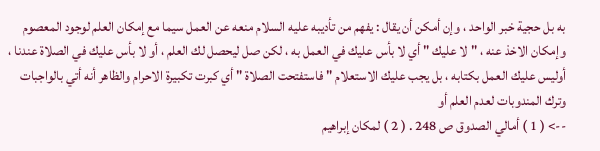به بل حجية خبر الواحد ، وإن أمكن أن يقال : يفهم من تأديبه عليه السلام منعه عن العمل سيما مع إمكان العلم لوجود المعصوم وإمكان الاخذ عنه ، " لا عليك " أي لا بأس عليك في العمل به ، لكن صل ليحصل لك العلم ، أو لا بأس عليك في الصلاة عندنا ، أوليس عليك العمل بكتابه ، بل يجب عليك الاستعلام " فاستفتحت الصلاة " أي كبرت تكبيرة الاحرام والظاهر أنه أتي بالواجبات وترك المندوبات لعدم العلم أو
--> ( 1 ) أمالي الصدوق ص 248 . ( 2 ) لمكان إبراهيم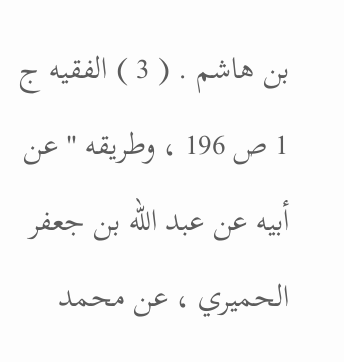بن هاشم . ( 3 ) الفقيه ج 1 ص 196 ، وطريقه " عن أبيه عن عبد الله بن جعفر الحميري ، عن محمد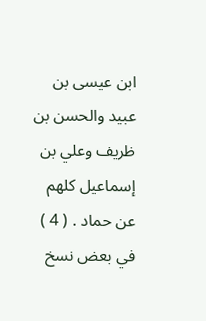ابن عيسى بن عبيد والحسن بن ظريف وعلي بن إسماعيل كلهم عن حماد . ( 4 ) في بعض نسخ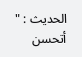الحديث : " أتحسن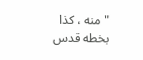" منه ، كذا بخطه قدس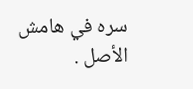سره في هامش الأصل .